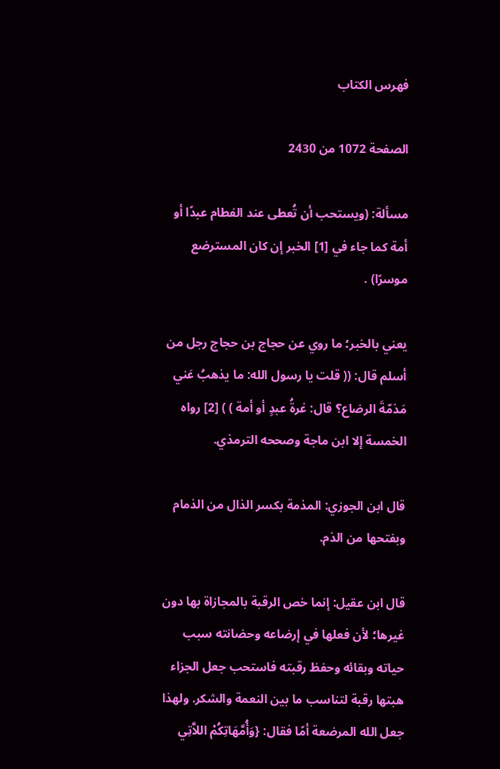فهرس الكتاب

الصفحة 1072 من 2430

مسألة: (ويستحب أن تُعطى عند الفطام عبدًا أو أمة كما جاء في [1] الخبر إن كان المسترضع موسرًا) .

يعني بالخبر؛ ما روي عن حجاج بن حجاج رجل من أسلم قال: (( قلت يا رسول الله: ما يذهبُ عَني مَذمّةَ الرضاع؟ قال: غرةُ عبدٍ أو أمة ) ) [2] رواه الخمسة إلا ابن ماجة وصححه الترمذي.

قال ابن الجوزي: المذمة بكسر الذال من الذمام وبفتحها من الذم.

قال ابن عقيل: إنما خص الرقبة بالمجازاة بها دون غيرها؛ لأن فعلها في إرضاعه وحضانته سبب حياته وبقائه وحفظ رقبته فاستحب جعل الجزاء هبتها رقبة لتناسب ما بين النعمة والشكر. ولهذا جعل الله المرضعة أمًا فقال: {وَأُمَّهَاتِكُمْ اللاَّتِي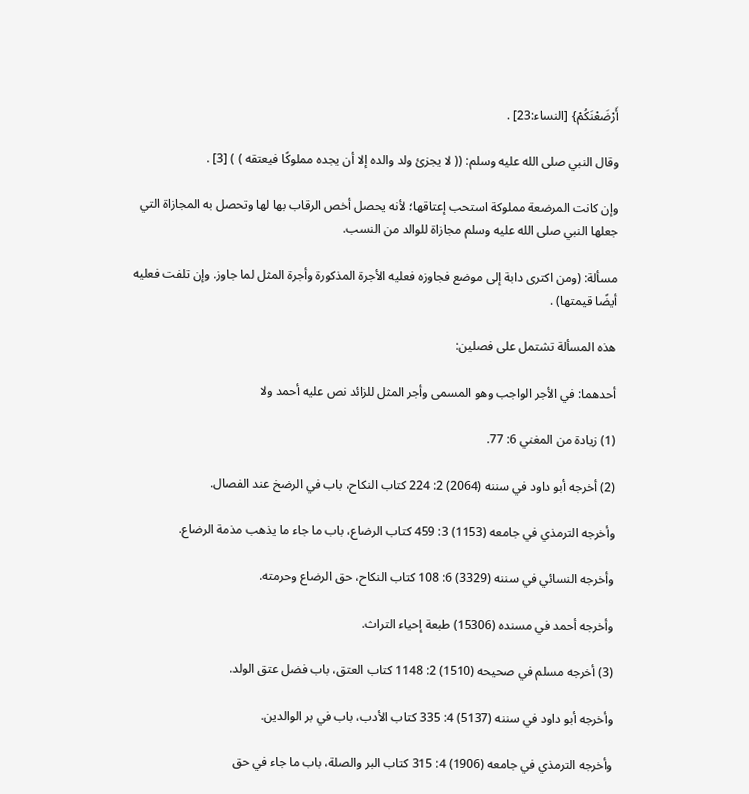أَرْضَعْنَكُمْ} [النساء:23] .

وقال النبي صلى الله عليه وسلم: (( لا يجزئ ولد والده إلا أن يجده مملوكًا فيعتقه ) ) [3] .

وإن كانت المرضعة مملوكة استحب إعتاقها؛ لأنه يحصل أخص الرقاب بها لها وتحصل به المجازاة التي جعلها النبي صلى الله عليه وسلم مجازاة للوالد من النسب.

مسألة: (ومن اكترى دابة إلى موضع فجاوزه فعليه الأجرة المذكورة وأجرة المثل لما جاوز. وإن تلفت فعليه أيضًا قيمتها) .

هذه المسألة تشتمل على فصلين:

أحدهما: في الأجر الواجب وهو المسمى وأجر المثل للزائد نص عليه أحمد ولا

(1) زيادة من المغني 6: 77.

(2) أخرجه أبو داود في سننه (2064) 2: 224 كتاب النكاح، باب في الرضخ عند الفصال.

وأخرجه الترمذي في جامعه (1153) 3: 459 كتاب الرضاع، باب ما جاء ما يذهب مذمة الرضاع.

وأخرجه النسائي في سننه (3329) 6: 108 كتاب النكاح، حق الرضاع وحرمته.

وأخرجه أحمد في مسنده (15306) طبعة إحياء التراث.

(3) أخرجه مسلم في صحيحه (1510) 2: 1148 كتاب العتق، باب فضل عتق الولد.

وأخرجه أبو داود في سننه (5137) 4: 335 كتاب الأدب، باب في بر الوالدين.

وأخرجه الترمذي في جامعه (1906) 4: 315 كتاب البر والصلة، باب ما جاء في حق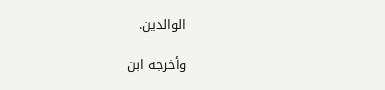الوالدين.

وأخرجه ابن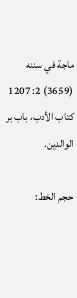ماجة في سننه (3659) 2: 1207 كتاب الأدب، باب بر الوالدين.

حجم الخط: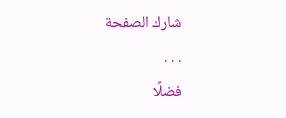شارك الصفحة
. . .
فضلًا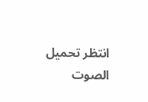انتظر تحميل الصوت